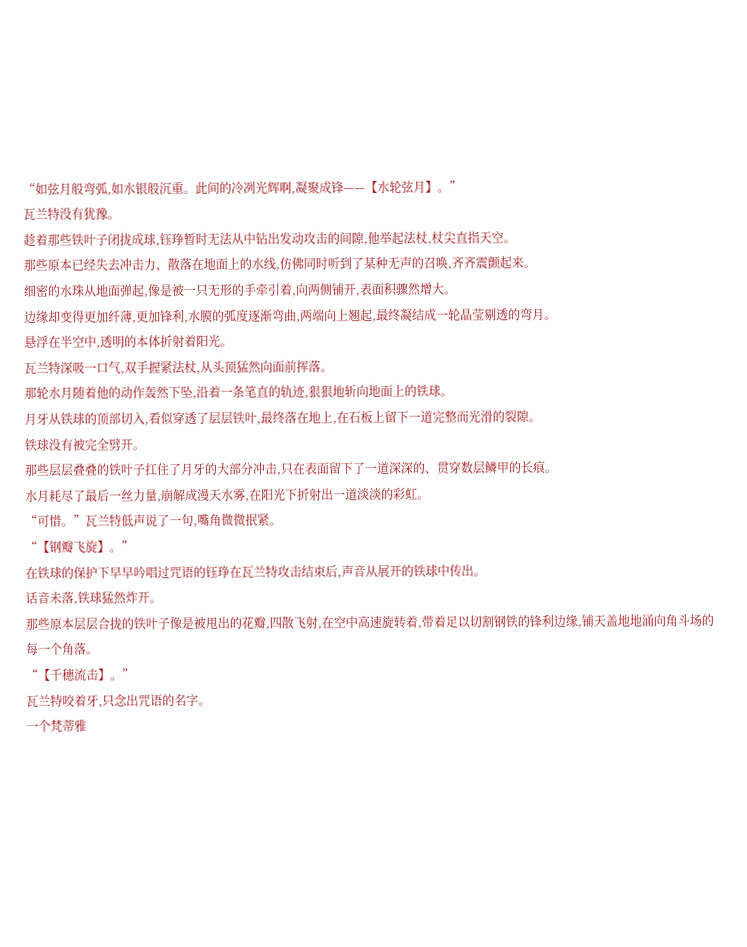“如弦月般弯弧,如水银般沉重。此间的冷冽光辉啊,凝聚成锋——【水轮弦月】。”
瓦兰特没有犹豫。
趁着那些铁叶子闭拢成球,钰琤暂时无法从中钻出发动攻击的间隙,他举起法杖,杖尖直指天空。
那些原本已经失去冲击力、散落在地面上的水线,仿佛同时听到了某种无声的召唤,齐齐震颤起来。
细密的水珠从地面弹起,像是被一只无形的手牵引着,向两侧铺开,表面积骤然增大。
边缘却变得更加纤薄,更加锋利,水膜的弧度逐渐弯曲,两端向上翘起,最终凝结成一轮晶莹剔透的弯月。
悬浮在半空中,透明的本体折射着阳光。
瓦兰特深吸一口气,双手握紧法杖,从头顶猛然向面前挥落。
那轮水月随着他的动作轰然下坠,沿着一条笔直的轨迹,狠狠地斩向地面上的铁球。
月牙从铁球的顶部切入,看似穿透了层层铁叶,最终落在地上,在石板上留下一道完整而光滑的裂隙。
铁球没有被完全劈开。
那些层层叠叠的铁叶子扛住了月牙的大部分冲击,只在表面留下了一道深深的、贯穿数层鳞甲的长痕。
水月耗尽了最后一丝力量,崩解成漫天水雾,在阳光下折射出一道淡淡的彩虹。
“可惜。”瓦兰特低声说了一句,嘴角微微抿紧。
“【钢瓣飞旋】。”
在铁球的保护下早早吟唱过咒语的钰琤在瓦兰特攻击结束后,声音从展开的铁球中传出。
话音未落,铁球猛然炸开。
那些原本层层合拢的铁叶子像是被甩出的花瓣,四散飞射,在空中高速旋转着,带着足以切割钢铁的锋利边缘,铺天盖地地涌向角斗场的每一个角落。
“【千穗流击】。”
瓦兰特咬着牙,只念出咒语的名字。
一个梵蒂雅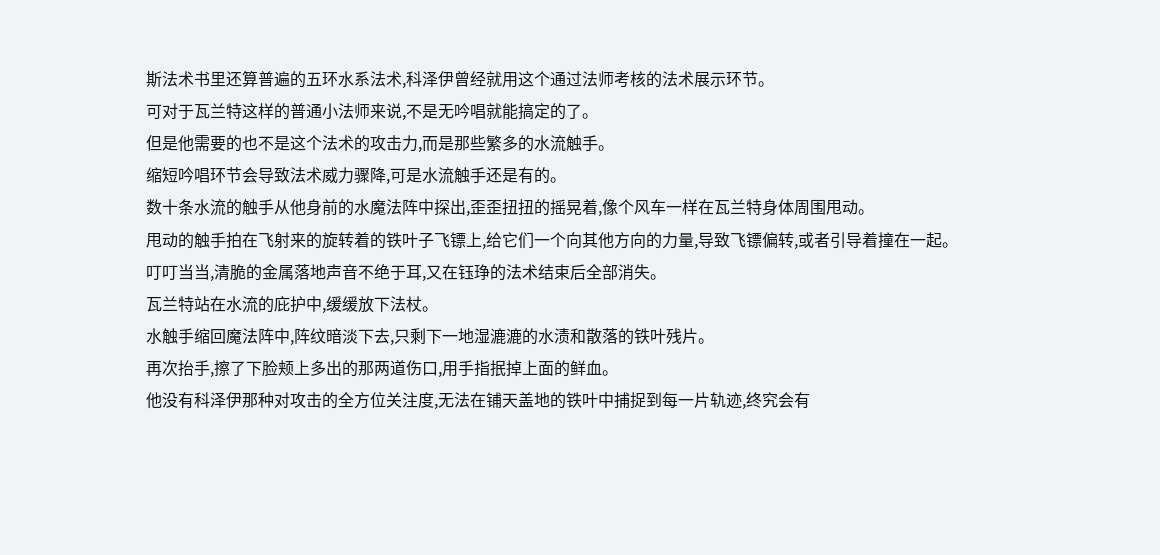斯法术书里还算普遍的五环水系法术,科泽伊曾经就用这个通过法师考核的法术展示环节。
可对于瓦兰特这样的普通小法师来说,不是无吟唱就能搞定的了。
但是他需要的也不是这个法术的攻击力,而是那些繁多的水流触手。
缩短吟唱环节会导致法术威力骤降,可是水流触手还是有的。
数十条水流的触手从他身前的水魔法阵中探出,歪歪扭扭的摇晃着,像个风车一样在瓦兰特身体周围甩动。
甩动的触手拍在飞射来的旋转着的铁叶子飞镖上,给它们一个向其他方向的力量,导致飞镖偏转,或者引导着撞在一起。
叮叮当当,清脆的金属落地声音不绝于耳,又在钰琤的法术结束后全部消失。
瓦兰特站在水流的庇护中,缓缓放下法杖。
水触手缩回魔法阵中,阵纹暗淡下去,只剩下一地湿漉漉的水渍和散落的铁叶残片。
再次抬手,擦了下脸颊上多出的那两道伤口,用手指抿掉上面的鲜血。
他没有科泽伊那种对攻击的全方位关注度,无法在铺天盖地的铁叶中捕捉到每一片轨迹,终究会有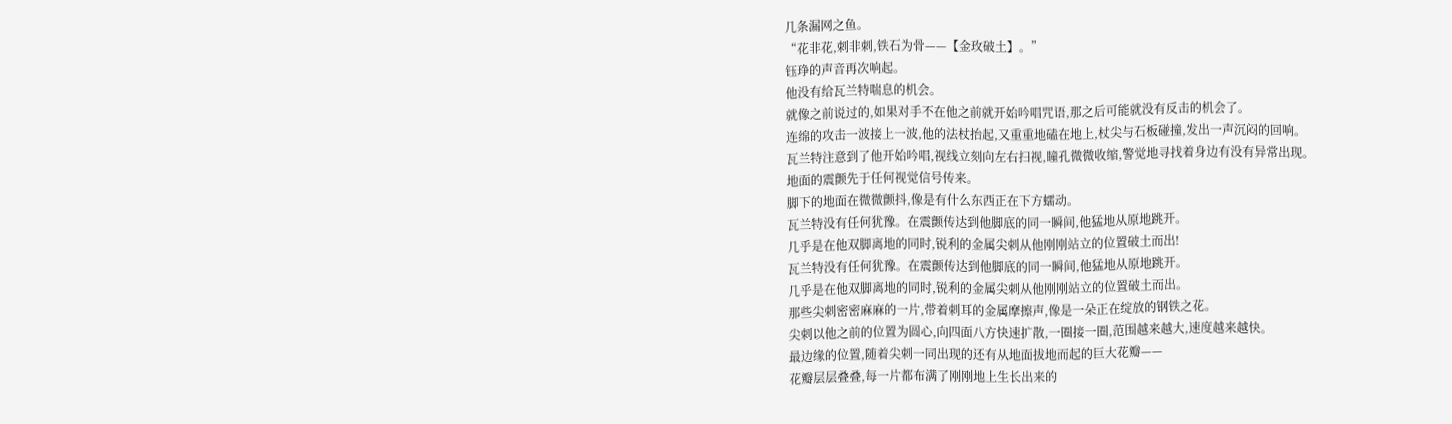几条漏网之鱼。
“花非花,刺非刺,铁石为骨——【金玫破土】。”
钰琤的声音再次响起。
他没有给瓦兰特喘息的机会。
就像之前说过的,如果对手不在他之前就开始吟唱咒语,那之后可能就没有反击的机会了。
连绵的攻击一波接上一波,他的法杖抬起,又重重地磕在地上,杖尖与石板碰撞,发出一声沉闷的回响。
瓦兰特注意到了他开始吟唱,视线立刻向左右扫视,瞳孔微微收缩,警觉地寻找着身边有没有异常出现。
地面的震颤先于任何视觉信号传来。
脚下的地面在微微颤抖,像是有什么东西正在下方蠕动。
瓦兰特没有任何犹豫。在震颤传达到他脚底的同一瞬间,他猛地从原地跳开。
几乎是在他双脚离地的同时,锐利的金属尖刺从他刚刚站立的位置破土而出!
瓦兰特没有任何犹豫。在震颤传达到他脚底的同一瞬间,他猛地从原地跳开。
几乎是在他双脚离地的同时,锐利的金属尖刺从他刚刚站立的位置破土而出。
那些尖刺密密麻麻的一片,带着刺耳的金属摩擦声,像是一朵正在绽放的钢铁之花。
尖刺以他之前的位置为圆心,向四面八方快速扩散,一圈接一圈,范围越来越大,速度越来越快。
最边缘的位置,随着尖刺一同出现的还有从地面拔地而起的巨大花瓣——
花瓣层层叠叠,每一片都布满了刚刚地上生长出来的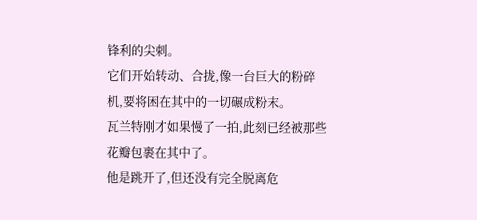锋利的尖刺。
它们开始转动、合拢,像一台巨大的粉碎机,要将困在其中的一切碾成粉末。
瓦兰特刚才如果慢了一拍,此刻已经被那些花瓣包裹在其中了。
他是跳开了,但还没有完全脱离危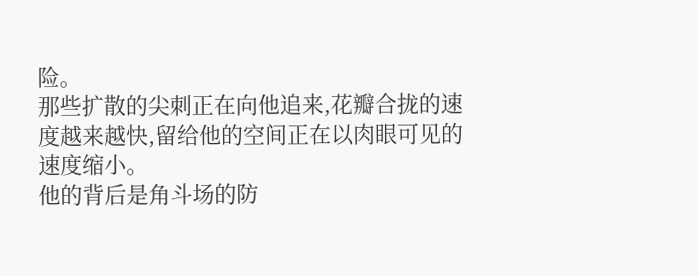险。
那些扩散的尖刺正在向他追来,花瓣合拢的速度越来越快,留给他的空间正在以肉眼可见的速度缩小。
他的背后是角斗场的防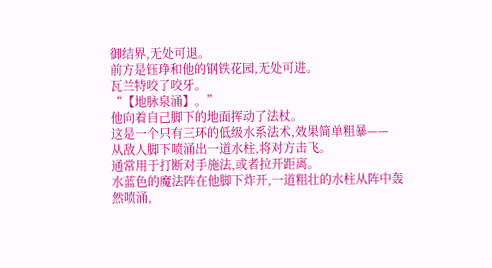御结界,无处可退。
前方是钰琤和他的钢铁花园,无处可进。
瓦兰特咬了咬牙。
“【地脉泉涌】。”
他向着自己脚下的地面挥动了法杖。
这是一个只有三环的低级水系法术,效果简单粗暴——
从敌人脚下喷涌出一道水柱,将对方击飞。
通常用于打断对手施法,或者拉开距离。
水蓝色的魔法阵在他脚下炸开,一道粗壮的水柱从阵中轰然喷涌,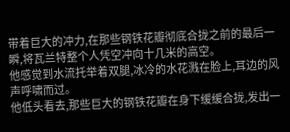带着巨大的冲力,在那些钢铁花瓣彻底合拢之前的最后一瞬,将瓦兰特整个人凭空冲向十几米的高空。
他感觉到水流托举着双腿,冰冷的水花溅在脸上,耳边的风声呼啸而过。
他低头看去,那些巨大的钢铁花瓣在身下缓缓合拢,发出一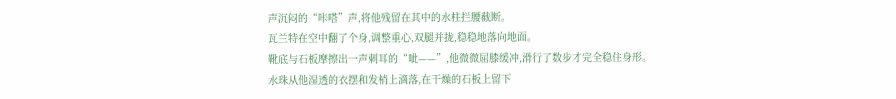声沉闷的“咔嗒”声,将他残留在其中的水柱拦腰截断。
瓦兰特在空中翻了个身,调整重心,双腿并拢,稳稳地落向地面。
靴底与石板摩擦出一声刺耳的“呲——”,他微微屈膝缓冲,滑行了数步才完全稳住身形。
水珠从他湿透的衣摆和发梢上滴落,在干燥的石板上留下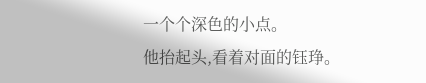一个个深色的小点。
他抬起头,看着对面的钰琤。